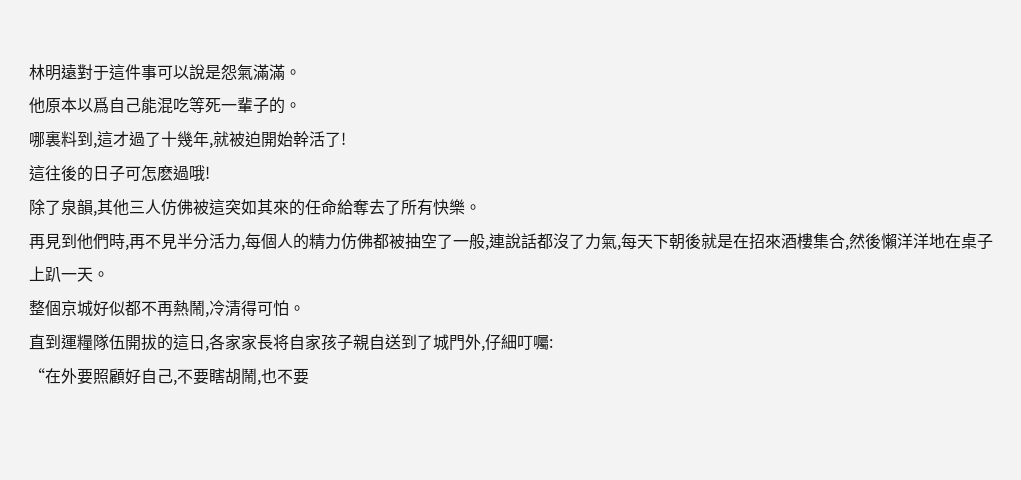林明遠對于這件事可以說是怨氣滿滿。
他原本以爲自己能混吃等死一輩子的。
哪裏料到,這才過了十幾年,就被迫開始幹活了!
這往後的日子可怎麽過哦!
除了泉韻,其他三人仿佛被這突如其來的任命給奪去了所有快樂。
再見到他們時,再不見半分活力,每個人的精力仿佛都被抽空了一般,連說話都沒了力氣,每天下朝後就是在招來酒樓集合,然後懶洋洋地在桌子上趴一天。
整個京城好似都不再熱鬧,冷清得可怕。
直到運糧隊伍開拔的這日,各家家長将自家孩子親自送到了城門外,仔細叮囑:
“在外要照顧好自己,不要瞎胡鬧,也不要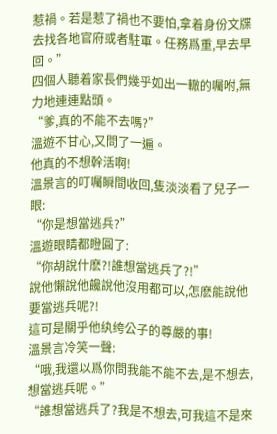惹禍。若是惹了禍也不要怕,拿着身份文牒去找各地官府或者駐軍。任務爲重,早去早回。”
四個人聽着家長們幾乎如出一轍的囑咐,無力地連連點頭。
“爹,真的不能不去嗎?”
溫遊不甘心,又問了一遍。
他真的不想幹活啊!
溫景言的叮囑瞬間收回,隻淡淡看了兒子一眼:
“你是想當逃兵?”
溫遊眼睛都瞪圓了:
“你胡說什麽?!誰想當逃兵了?!”
說他懶說他饞說他沒用都可以,怎麽能說他要當逃兵呢?!
這可是關乎他纨绔公子的尊嚴的事!
溫景言冷笑一聲:
“哦,我還以爲你問我能不能不去,是不想去,想當逃兵呢。”
“誰想當逃兵了?我是不想去,可我這不是來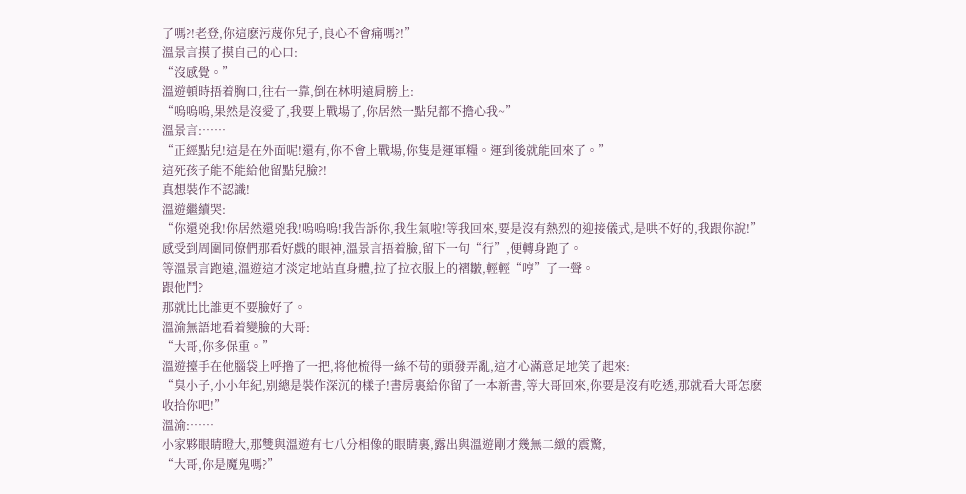了嗎?!老登,你這麽污蔑你兒子,良心不會痛嗎?!”
溫景言摸了摸自己的心口:
“沒感覺。”
溫遊頓時捂着胸口,往右一靠,倒在林明遠肩膀上:
“嗚嗚嗚,果然是沒愛了,我要上戰場了,你居然一點兒都不擔心我~”
溫景言:……
“正經點兒!這是在外面呢!還有,你不會上戰場,你隻是運軍糧。運到後就能回來了。”
這死孩子能不能給他留點兒臉?!
真想裝作不認識!
溫遊繼續哭:
“你還兇我!你居然還兇我!嗚嗚嗚!我告訴你,我生氣啦!等我回來,要是沒有熱烈的迎接儀式,是哄不好的,我跟你說!”
感受到周圍同僚們那看好戲的眼神,溫景言捂着臉,留下一句“行”,便轉身跑了。
等溫景言跑遠,溫遊這才淡定地站直身體,拉了拉衣服上的褶皺,輕輕“哼”了一聲。
跟他鬥?
那就比比誰更不要臉好了。
溫渝無語地看着變臉的大哥:
“大哥,你多保重。”
溫遊擡手在他腦袋上呼撸了一把,将他梳得一絲不苟的頭發弄亂,這才心滿意足地笑了起來:
“臭小子,小小年紀,别總是裝作深沉的樣子!書房裏給你留了一本新書,等大哥回來,你要是沒有吃透,那就看大哥怎麽收拾你吧!”
溫渝:……
小家夥眼睛瞪大,那雙與溫遊有七八分相像的眼睛裏,露出與溫遊剛才幾無二緻的震驚,
“大哥,你是魔鬼嗎?”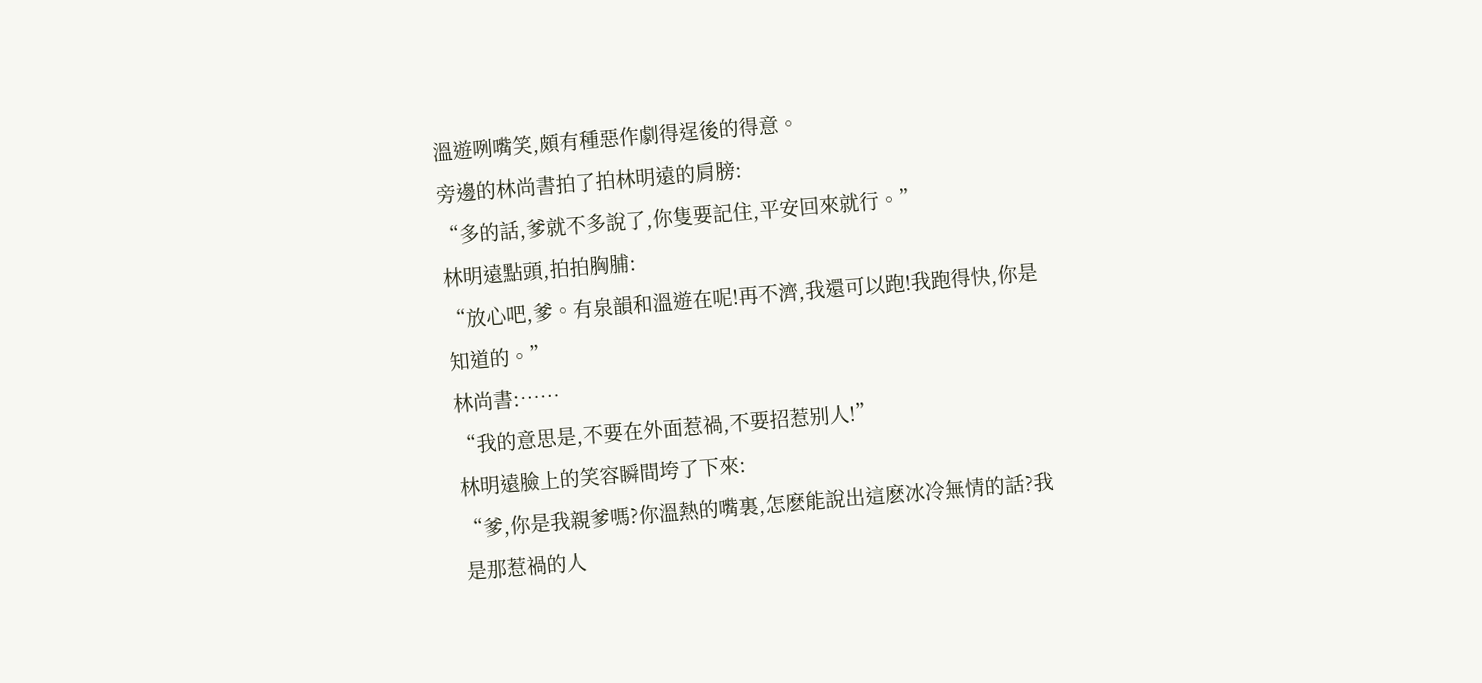溫遊咧嘴笑,頗有種惡作劇得逞後的得意。
旁邊的林尚書拍了拍林明遠的肩膀:
“多的話,爹就不多說了,你隻要記住,平安回來就行。”
林明遠點頭,拍拍胸脯:
“放心吧,爹。有泉韻和溫遊在呢!再不濟,我還可以跑!我跑得快,你是知道的。”
林尚書:……
“我的意思是,不要在外面惹禍,不要招惹别人!”
林明遠臉上的笑容瞬間垮了下來:
“爹,你是我親爹嗎?你溫熱的嘴裏,怎麽能說出這麽冰冷無情的話?我是那惹禍的人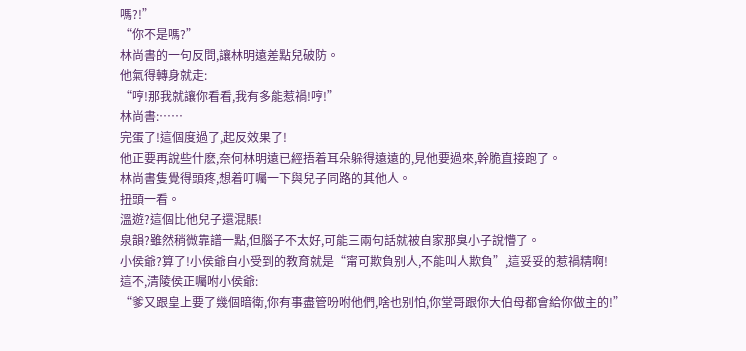嗎?!”
“你不是嗎?”
林尚書的一句反問,讓林明遠差點兒破防。
他氣得轉身就走:
“哼!那我就讓你看看,我有多能惹禍!哼!”
林尚書:……
完蛋了!這個度過了,起反效果了!
他正要再說些什麽,奈何林明遠已經捂着耳朵躲得遠遠的,見他要過來,幹脆直接跑了。
林尚書隻覺得頭疼,想着叮囑一下與兒子同路的其他人。
扭頭一看。
溫遊?這個比他兒子還混賬!
泉韻?雖然稍微靠譜一點,但腦子不太好,可能三兩句話就被自家那臭小子說懵了。
小侯爺?算了!小侯爺自小受到的教育就是“甯可欺負别人,不能叫人欺負”,這妥妥的惹禍精啊!
這不,清陵侯正囑咐小侯爺:
“爹又跟皇上要了幾個暗衛,你有事盡管吩咐他們,啥也别怕,你堂哥跟你大伯母都會給你做主的!”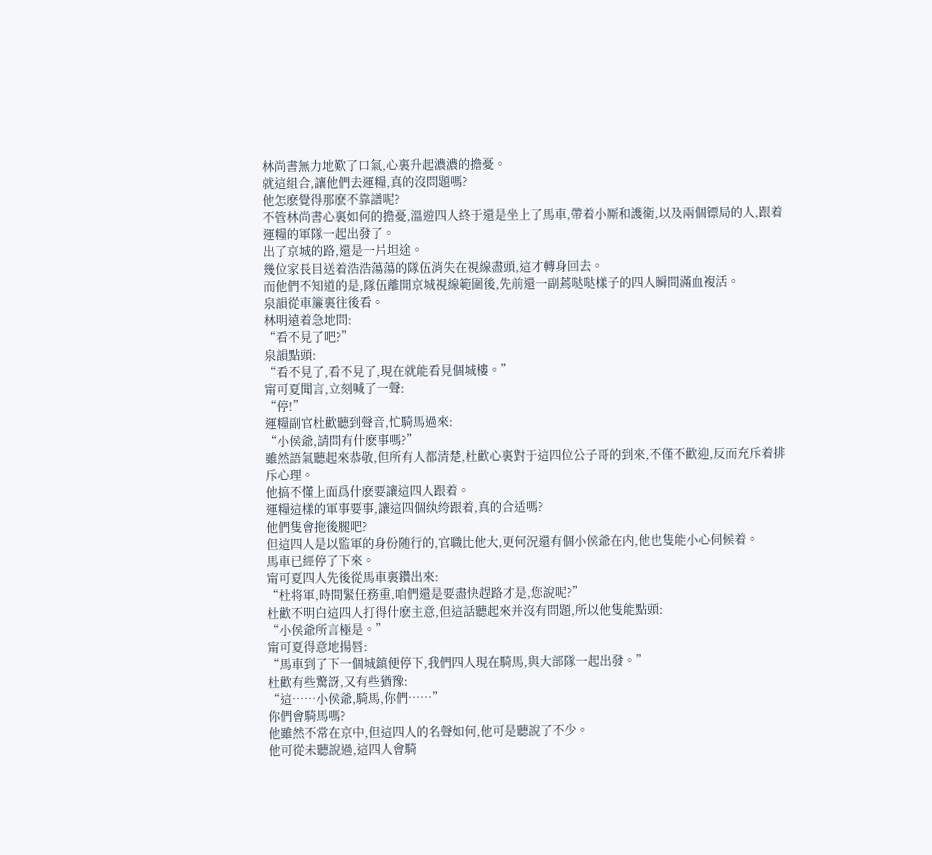林尚書無力地歎了口氣,心裏升起濃濃的擔憂。
就這組合,讓他們去運糧,真的沒問題嗎?
他怎麽覺得那麽不靠譜呢?
不管林尚書心裏如何的擔憂,溫遊四人終于還是坐上了馬車,帶着小厮和護衛,以及兩個镖局的人,跟着運糧的軍隊一起出發了。
出了京城的路,還是一片坦途。
幾位家長目送着浩浩蕩蕩的隊伍消失在視線盡頭,這才轉身回去。
而他們不知道的是,隊伍離開京城視線範圍後,先前還一副蔫哒哒樣子的四人瞬間滿血複活。
泉韻從車簾裏往後看。
林明遠着急地問:
“看不見了吧?”
泉韻點頭:
“看不見了,看不見了,現在就能看見個城樓。”
甯可夏聞言,立刻喊了一聲:
“停!”
運糧副官杜歡聽到聲音,忙騎馬過來:
“小侯爺,請問有什麽事嗎?”
雖然語氣聽起來恭敬,但所有人都清楚,杜歡心裏對于這四位公子哥的到來,不僅不歡迎,反而充斥着排斥心理。
他搞不懂上面爲什麽要讓這四人跟着。
運糧這樣的軍事要事,讓這四個纨绔跟着,真的合适嗎?
他們隻會拖後腿吧?
但這四人是以監軍的身份随行的,官職比他大,更何況還有個小侯爺在内,他也隻能小心伺候着。
馬車已經停了下來。
甯可夏四人先後從馬車裏鑽出來:
“杜将軍,時間緊任務重,咱們還是要盡快趕路才是,您說呢?”
杜歡不明白這四人打得什麽主意,但這話聽起來并沒有問題,所以他隻能點頭:
“小侯爺所言極是。”
甯可夏得意地揚唇:
“馬車到了下一個城鎮便停下,我們四人現在騎馬,與大部隊一起出發。”
杜歡有些驚訝,又有些猶豫:
“這……小侯爺,騎馬,你們……”
你們會騎馬嗎?
他雖然不常在京中,但這四人的名聲如何,他可是聽說了不少。
他可從未聽說過,這四人會騎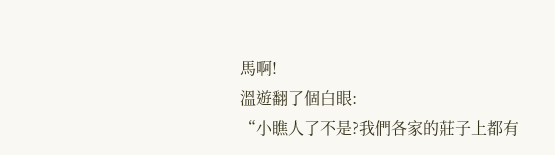馬啊!
溫遊翻了個白眼:
“小瞧人了不是?我們各家的莊子上都有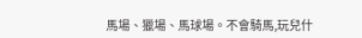馬場、獵場、馬球場。不會騎馬,玩兒什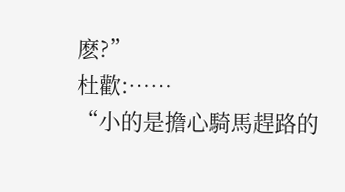麽?”
杜歡:……
“小的是擔心騎馬趕路的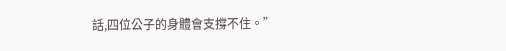話,四位公子的身體會支撐不住。”